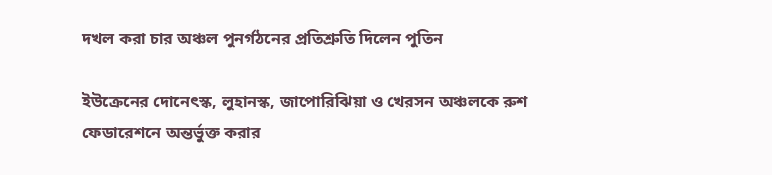দখল করা চার অঞ্চল পুনর্গঠনের প্রতিশ্রুতি দিলেন পুতিন

ইউক্রেনের দোনেৎস্ক, লুহানস্ক, জাপোরিঝিয়া ও খেরসন অঞ্চলকে রুশ ফেডারেশনে অন্তর্ভুক্ত করার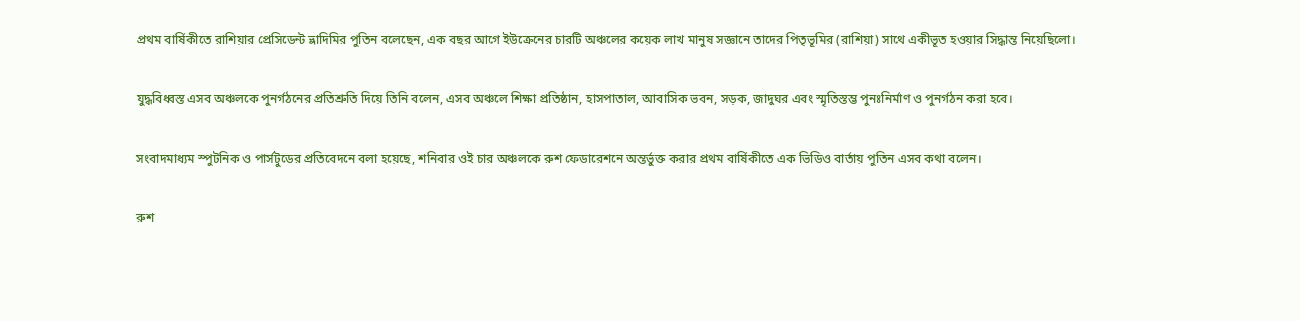প্রথম বার্ষিকীতে রাশিয়ার প্রেসিডেন্ট ভ্লাদিমির পুতিন বলেছেন, এক বছর আগে ইউক্রেনের চারটি অঞ্চলের কয়েক লাখ মানুষ সজ্ঞানে তাদের পিতৃভূমির (রাশিয়া) সাথে একীভূত হওয়ার সিদ্ধান্ত নিয়েছিলো।

যুদ্ধবিধ্বস্ত এসব অঞ্চলকে পুনর্গঠনের প্রতিশ্রুতি দিয়ে তিনি বলেন, এসব অঞ্চলে শিক্ষা প্রতিষ্ঠান, হাসপাতাল, আবাসিক ভবন, সড়ক, জাদুঘর এবং স্মৃতিস্তম্ভ পুনঃনির্মাণ ও পুনর্গঠন করা হবে।

সংবাদমাধ্যম স্পুটনিক ও পার্সটুডের প্রতিবেদনে বলা হয়েছে, শনিবার ওই চার অঞ্চলকে রুশ ফেডারেশনে অন্তর্ভুক্ত করার প্রথম বার্ষিকীতে এক ভিডিও বার্তায় পুতিন এসব কথা বলেন।

রুশ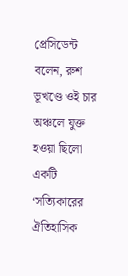প্রেসিডেন্ট বলেন, রুশ ভূখণ্ডে ওই চার অঞ্চলে যুক্ত হওয়া ছিলো একটি ‘সত্যিকারের ঐতিহাসিক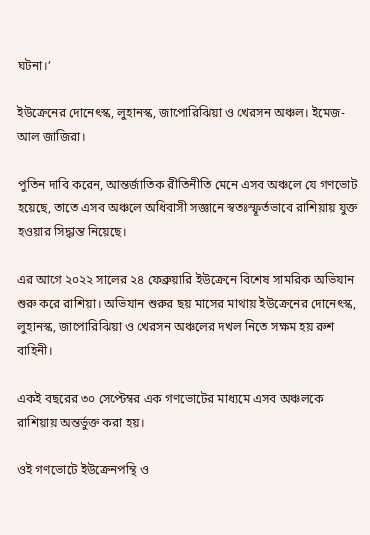ঘটনা।’

ইউক্রেনের দোনেৎস্ক, লুহানস্ক, জাপোরিঝিয়া ও খেরসন অঞ্চল। ইমেজ-আল জাজিরা।

পুতিন দাবি করেন, আন্তর্জাতিক রীতিনীতি মেনে এসব অঞ্চলে যে গণভোট হয়েছে, তাতে এসব অঞ্চলে অধিবাসী সজ্ঞানে স্বতঃস্ফূর্তভাবে রাশিয়ায় যুক্ত হওয়ার সিদ্ধান্ত নিয়েছে।

এর আগে ২০২২ সালের ২৪ ফেব্রুয়ারি ইউক্রেনে বিশেষ সামরিক অভিযান শুরু করে রাশিয়া। অভিযান শুরুর ছয় মাসের মাথায় ইউক্রেনের দোনেৎস্ক, লুহানস্ক, জাপোরিঝিয়া ও খেরসন অঞ্চলের দখল নিতে সক্ষম হয় রুশ বাহিনী।

একই বছরের ৩০ সেপ্টেম্বর এক গণভোটের মাধ্যমে এসব অঞ্চলকে রাশিয়ায় অন্তর্ভুক্ত করা হয়।

ওই গণভোটে ইউক্রেনপন্থি ও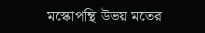মস্কোপন্থি উভয় মতের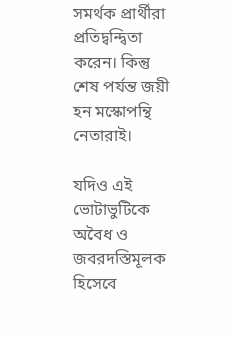সমর্থক প্রার্থীরা প্রতিদ্বন্দ্বিতা করেন। কিন্তু শেষ পর্যন্ত জয়ী হন মস্কোপন্থি নেতারাই।

যদিও এই ভোটাভুটিকে অবৈধ ও জবরদস্তিমূলক হিসেবে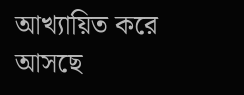আখ্যায়িত করে আসছে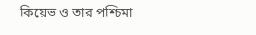কিয়েভ ও তার পশ্চিমা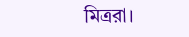মিত্ররা।